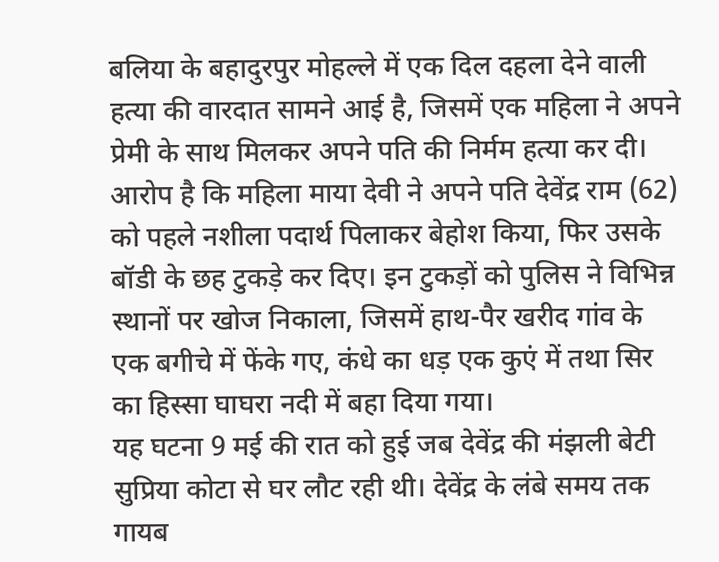बलिया के बहादुरपुर मोहल्ले में एक दिल दहला देने वाली हत्या की वारदात सामने आई है, जिसमें एक महिला ने अपने प्रेमी के साथ मिलकर अपने पति की निर्मम हत्या कर दी। आरोप है कि महिला माया देवी ने अपने पति देवेंद्र राम (62) को पहले नशीला पदार्थ पिलाकर बेहोश किया, फिर उसके बॉडी के छह टुकड़े कर दिए। इन टुकड़ों को पुलिस ने विभिन्न स्थानों पर खोज निकाला, जिसमें हाथ-पैर खरीद गांव के एक बगीचे में फेंके गए, कंधे का धड़ एक कुएं में तथा सिर का हिस्सा घाघरा नदी में बहा दिया गया।
यह घटना 9 मई की रात को हुई जब देवेंद्र की मंझली बेटी सुप्रिया कोटा से घर लौट रही थी। देवेंद्र के लंबे समय तक गायब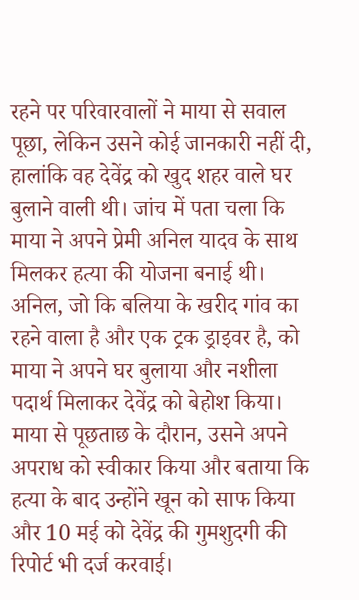रहने पर परिवारवालों ने माया से सवाल पूछा, लेकिन उसने कोई जानकारी नहीं दी, हालांकि वह देवेंद्र को खुद शहर वाले घर बुलाने वाली थी। जांच में पता चला कि माया ने अपने प्रेमी अनिल यादव के साथ मिलकर हत्या की योजना बनाई थी। अनिल, जो कि बलिया के खरीद गांव का रहने वाला है और एक ट्रक ड्राइवर है, को माया ने अपने घर बुलाया और नशीला पदार्थ मिलाकर देवेंद्र को बेहोश किया।
माया से पूछताछ के दौरान, उसने अपने अपराध को स्वीकार किया और बताया कि हत्या के बाद उन्होंने खून को साफ किया और 10 मई को देवेंद्र की गुमशुदगी की रिपोर्ट भी दर्ज करवाई।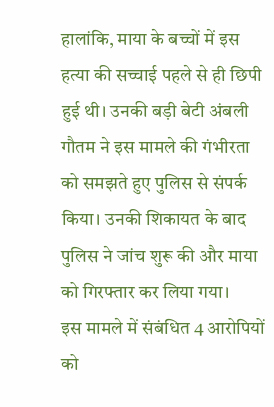हालांकि, माया के बच्चों में इस हत्या की सच्चाई पहले से ही छिपी हुई थी। उनकी बड़ी बेटी अंबली गौतम ने इस मामले की गंभीरता को समझते हुए पुलिस से संपर्क किया। उनकी शिकायत के बाद पुलिस ने जांच शुरू की और माया को गिरफ्तार कर लिया गया।
इस मामले में संबंधित 4 आरोपियों को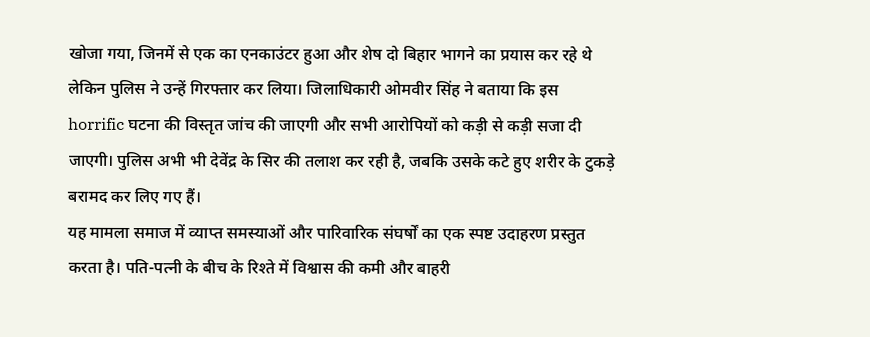खोजा गया, जिनमें से एक का एनकाउंटर हुआ और शेष दो बिहार भागने का प्रयास कर रहे थे लेकिन पुलिस ने उन्हें गिरफ्तार कर लिया। जिलाधिकारी ओमवीर सिंह ने बताया कि इस horrific घटना की विस्तृत जांच की जाएगी और सभी आरोपियों को कड़ी से कड़ी सजा दी जाएगी। पुलिस अभी भी देवेंद्र के सिर की तलाश कर रही है, जबकि उसके कटे हुए शरीर के टुकड़े बरामद कर लिए गए हैं।
यह मामला समाज में व्याप्त समस्याओं और पारिवारिक संघर्षों का एक स्पष्ट उदाहरण प्रस्तुत करता है। पति-पत्नी के बीच के रिश्ते में विश्वास की कमी और बाहरी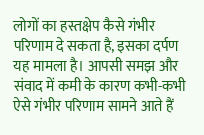लोगों का हस्तक्षेप कैसे गंभीर परिणाम दे सकता है, इसका दर्पण यह मामला है। आपसी समझ और संवाद में कमी के कारण कभी-कभी ऐसे गंभीर परिणाम सामने आते हैं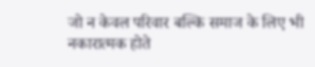जो न केवल परिवार बल्कि समाज के लिए भी नकारात्मक होते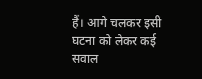हैं। आगे चलकर इसी घटना को लेकर कई सवाल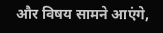और विषय सामने आएंगे,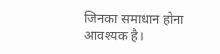जिनका समाधान होना आवश्यक है।